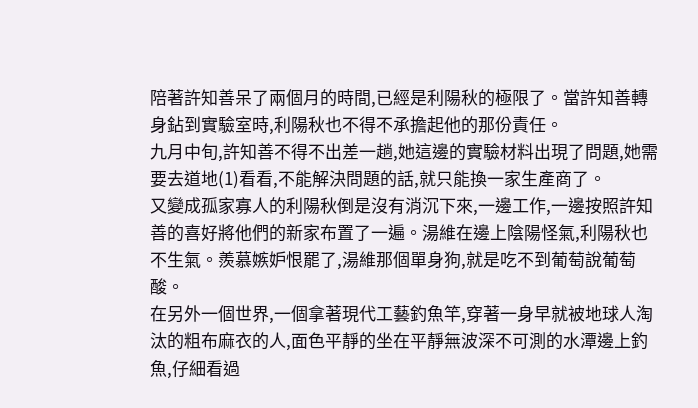陪著許知善呆了兩個月的時間,已經是利陽秋的極限了。當許知善轉身鉆到實驗室時,利陽秋也不得不承擔起他的那份責任。
九月中旬,許知善不得不出差一趟,她這邊的實驗材料出現了問題,她需要去道地(1)看看,不能解決問題的話,就只能換一家生產商了。
又變成孤家寡人的利陽秋倒是沒有消沉下來,一邊工作,一邊按照許知善的喜好將他們的新家布置了一遍。湯維在邊上陰陽怪氣,利陽秋也不生氣。羨慕嫉妒恨罷了,湯維那個單身狗,就是吃不到葡萄說葡萄酸。
在另外一個世界,一個拿著現代工藝釣魚竿,穿著一身早就被地球人淘汰的粗布麻衣的人,面色平靜的坐在平靜無波深不可測的水潭邊上釣魚,仔細看過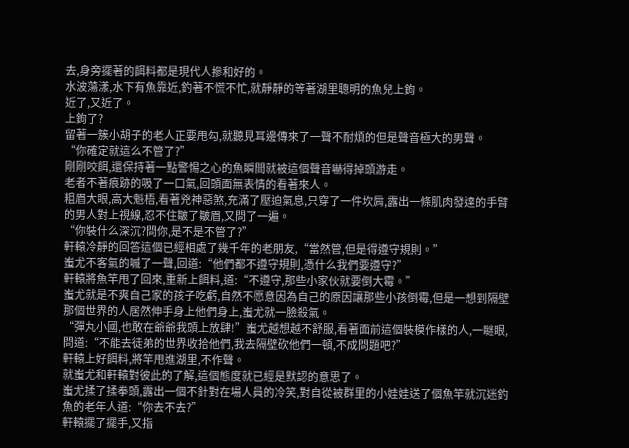去,身旁擺著的餌料都是現代人摻和好的。
水波蕩漾,水下有魚靠近,釣著不慌不忙,就靜靜的等著湖里聰明的魚兒上鉤。
近了,又近了。
上鉤了?
留著一簇小胡子的老人正要甩勾,就聽見耳邊傳來了一聲不耐煩的但是聲音極大的男聲。
“你確定就這么不管了?”
剛剛咬餌,還保持著一點警惕之心的魚瞬間就被這個聲音嚇得掉頭游走。
老者不著痕跡的吸了一口氣,回頭面無表情的看著來人。
粗眉大眼,高大魁梧,看著兇神惡煞,充滿了壓迫氣息,只穿了一件坎肩,露出一條肌肉發達的手臂的男人對上視線,忍不住皺了皺眉,又問了一遍。
“你裝什么深沉?問你,是不是不管了?”
軒轅冷靜的回答這個已經相處了幾千年的老朋友,“當然管,但是得遵守規則。”
蚩尤不客氣的嘁了一聲,回道:“他們都不遵守規則,憑什么我們要遵守?”
軒轅將魚竿甩了回來,重新上餌料,道:“不遵守,那些小家伙就要倒大霉。”
蚩尤就是不爽自己家的孩子吃虧,自然不愿意因為自己的原因讓那些小孩倒霉,但是一想到隔壁那個世界的人居然伸手身上他們身上,蚩尤就一臉殺氣。
“彈丸小國,也敢在爺爺我頭上放肆!”蚩尤越想越不舒服,看著面前這個裝模作樣的人,一瞇眼,問道:“不能去徒弟的世界收拾他們,我去隔壁砍他們一頓,不成問題吧?”
軒轅上好餌料,將竿甩進湖里,不作聲。
就蚩尤和軒轅對彼此的了解,這個態度就已經是默認的意思了。
蚩尤揉了揉拳頭,露出一個不針對在場人員的冷笑,對自從被群里的小娃娃送了個魚竿就沉迷釣魚的老年人道:“你去不去?”
軒轅擺了擺手,又指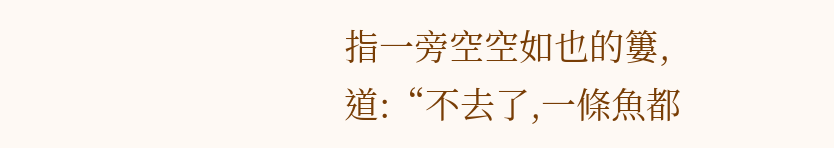指一旁空空如也的簍,道:“不去了,一條魚都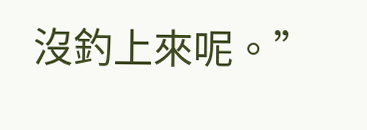沒釣上來呢。”